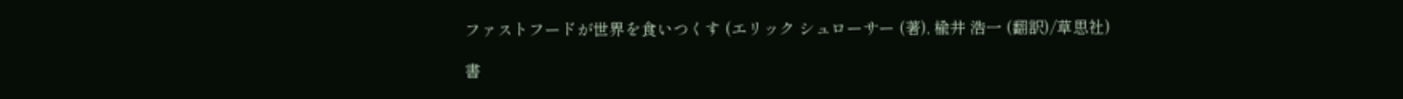ファストフードが世界を食いつくす (エリック シュローサー (著), 楡井 浩一 (翻訳)/草思社)

書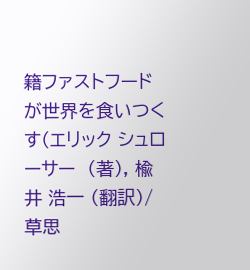籍ファストフードが世界を食いつくす(エリック シュローサー  (著), 楡井 浩一 (翻訳)/草思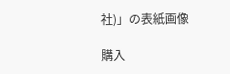社)」の表紙画像

購入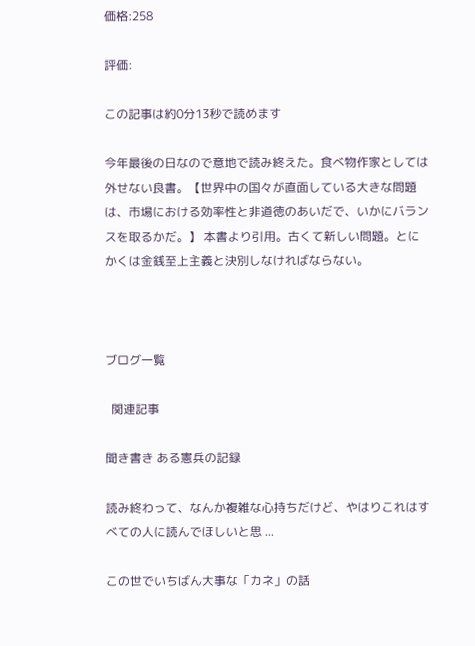価格:258

評価:

この記事は約0分13秒で読めます

今年最後の日なので意地で読み終えた。食べ物作家としては外せない良書。【世界中の国々が直面している大きな問題は、市場における効率性と非道徳のあいだで、いかにバランスを取るかだ。】 本書より引用。古くて新しい問題。とにかくは金銭至上主義と決別しなければならない。



ブログ一覧

  関連記事

聞き書き ある憲兵の記録

読み終わって、なんか複雑な心持ちだけど、やはりこれはすべての人に読んでほしいと思 ...

この世でいちばん大事な「カネ」の話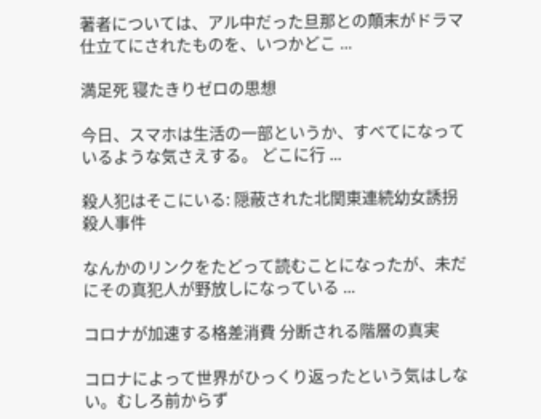著者については、アル中だった旦那との顛末がドラマ仕立てにされたものを、いつかどこ ...

満足死 寝たきりゼロの思想

今日、スマホは生活の一部というか、すべてになっているような気さえする。 どこに行 ...

殺人犯はそこにいる: 隠蔽された北関東連続幼女誘拐殺人事件

なんかのリンクをたどって読むことになったが、未だにその真犯人が野放しになっている ...

コロナが加速する格差消費 分断される階層の真実

コロナによって世界がひっくり返ったという気はしない。むしろ前からず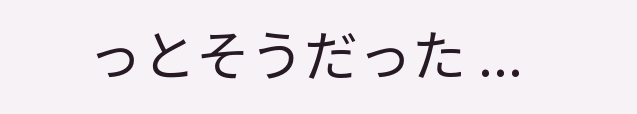っとそうだった ...